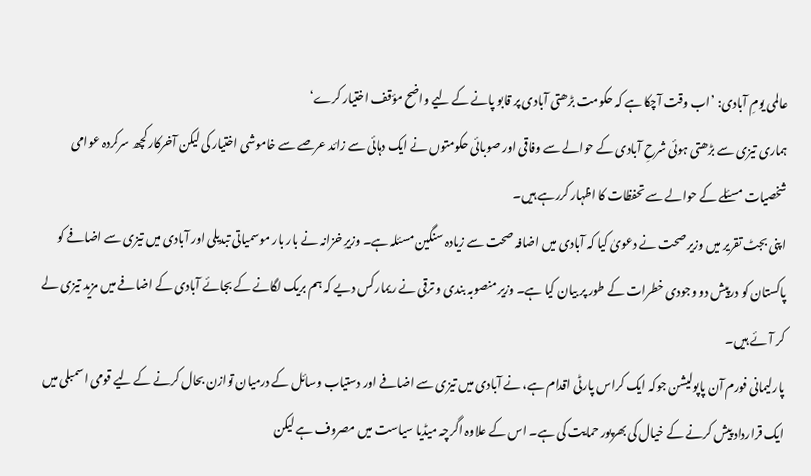عالمی یومِ آبادی: ’اب وقت آچکا ہے کہ حکومت بڑھتی آبادی پر قابو پانے کے لیے واضح مؤقف اختیار کرے‘
ہماری تیزی سے بڑھتی ہوئی شرحِ آبادی کے حوالے سے وفاقی اور صوبائی حکومتوں نے ایک دہائی سے زائد عرصے سے خاموشی اختیار کی لیکن آخرکار کچھ سرکردہ عوامی شخصیات مسئلے کے حوالے سے تحفظات کا اظہار کررہے ہیں۔
اپنی بجٹ تقریر میں وزیر صحت نے دعویٰ کیا کہ آبادی میں اضافہ صحت سے زیادہ سنگین مسئلہ ہے۔ وزیرِ خزانہ نے بار بار موسمیاتی تبدیلی اور آبادی میں تیزی سے اضافے کو پاکستان کو درپیش دو وجودی خطرات کے طور پر بیان کیا ہے۔ وزیر منصوبہ بندی و ترقی نے ریمارکس دیے کہ ہم بریک لگانے کے بجائے آبادی کے اضافے میں مزید تیزی لے کر آئے ہیں۔
پارلیمانی فورم آن پاپولیشن جوکہ ایک کراس پارٹی اقدام ہے، نے آبادی میں تیزی سے اضافے اور دستیاب وسائل کے درمیان توازن بحال کرنے کے لیے قومی اسمبلی میں ایک قرارداد پیش کرنے کے خیال کی بھرپور حمایت کی ہے۔ اس کے علاوہ اگرچہ میڈیا سیاست میں مصروف ہے لیکن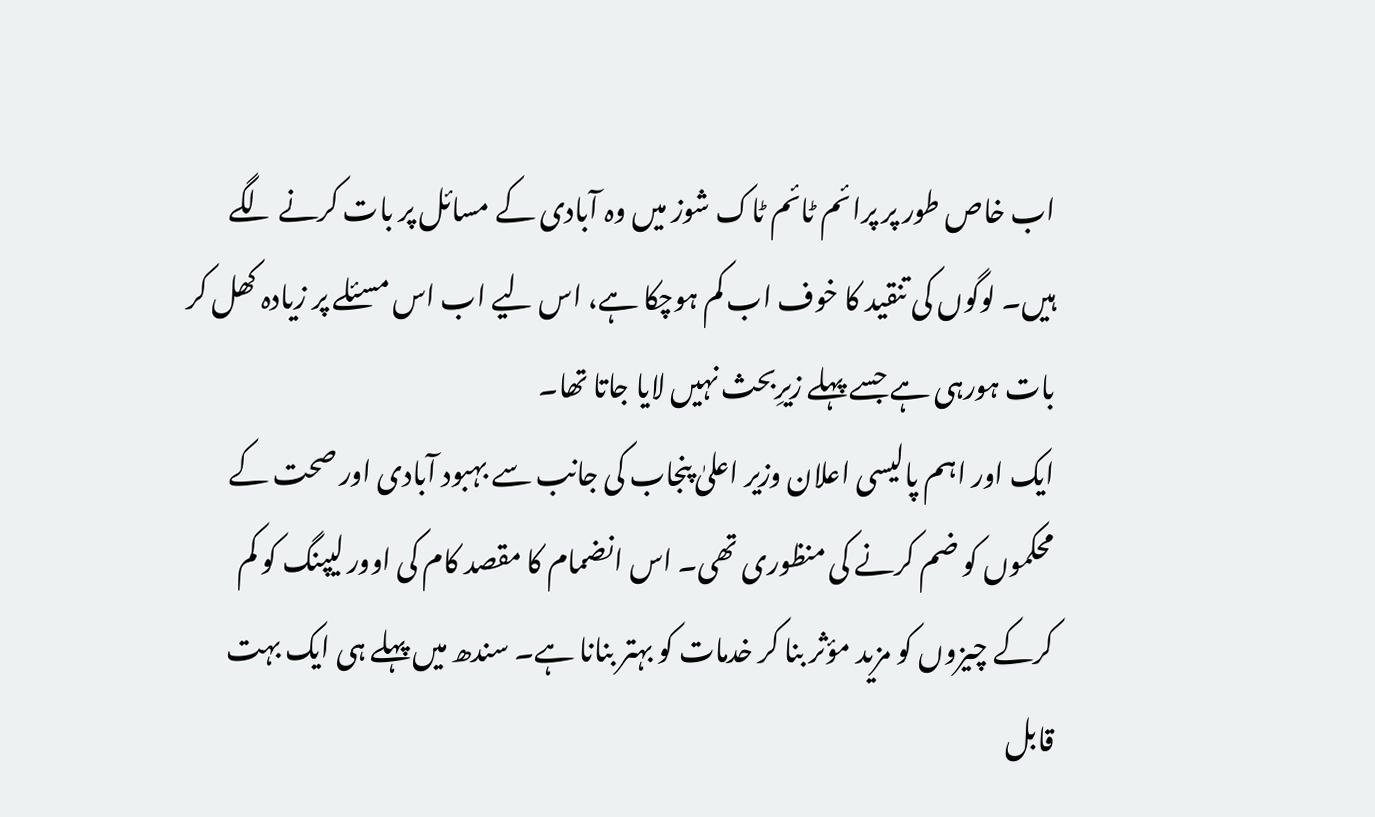اب خاص طور پر پرائم ٹائم ٹاک شوز میں وہ آبادی کے مسائل پر بات کرنے لگے ہیں۔ لوگوں کی تنقید کا خوف اب کم ہوچکا ہے، اس لیے اب اس مسئلے پر زیادہ کھل کر بات ہورہی ہے جسے پہلے زیرِبحث نہیں لایا جاتا تھا۔
ایک اور اہم پالیسی اعلان وزیر اعلیٰ پنجاب کی جانب سے بہبود آبادی اور صحت کے محکموں کو ضم کرنے کی منظوری تھی۔ اس انضمام کا مقصد کام کی اوور لیپنگ کو کم کرکے چیزوں کو مزید مؤثر بنا کر خدمات کو بہتر بنانا ہے۔ سندھ میں پہلے ہی ایک بہت قابل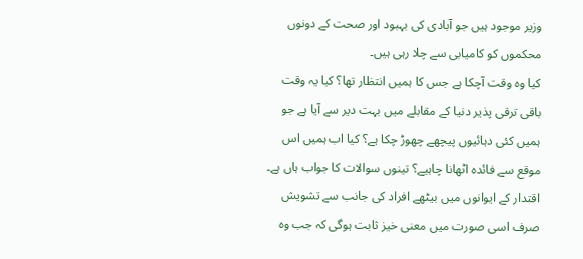وزیر موجود ہیں جو آبادی کی بہبود اور صحت کے دونوں محکموں کو کامیابی سے چلا رہی ہیں۔
کیا وہ وقت آچکا ہے جس کا ہمیں انتظار تھا؟ کیا یہ وقت باقی ترقی پذیر دنیا کے مقابلے میں بہت دیر سے آیا ہے جو ہمیں کئی دہائیوں پیچھے چھوڑ چکا ہے؟ کیا اب ہمیں اس موقع سے فائدہ اٹھانا چاہیے؟ تینوں سوالات کا جواب ہاں ہے۔
اقتدار کے ایوانوں میں بیٹھے افراد کی جانب سے تشویش صرف اسی صورت میں معنی خیز ثابت ہوگی کہ جب وہ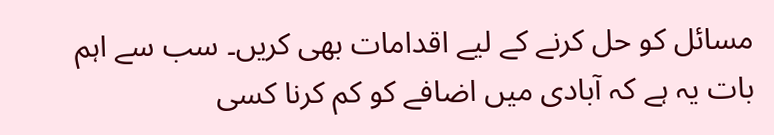مسائل کو حل کرنے کے لیے اقدامات بھی کریں۔ سب سے اہم بات یہ ہے کہ آبادی میں اضافے کو کم کرنا کسی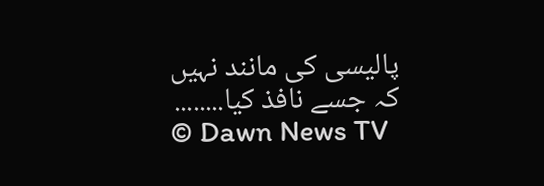پالیسی کی مانند نہیں کہ جسے نافذ کیا........
© Dawn News TV